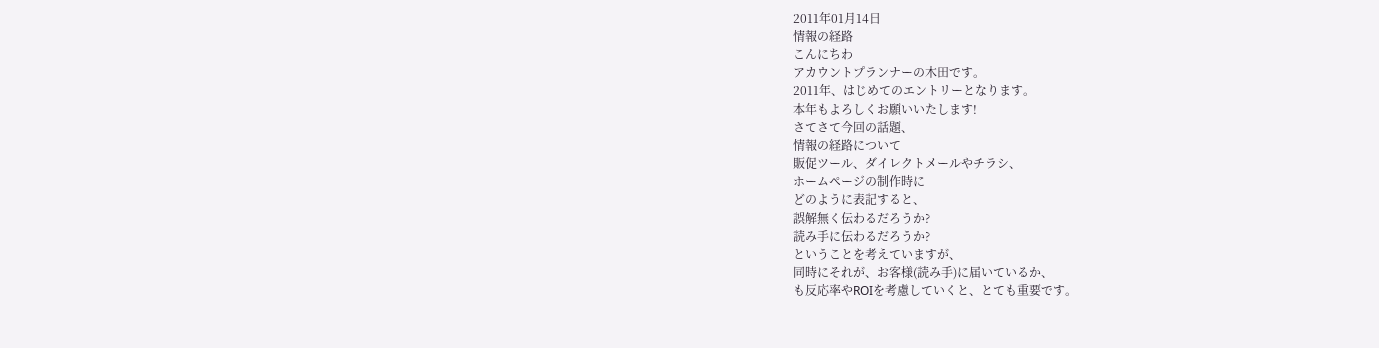2011年01月14日
情報の経路
こんにちわ
アカウントプランナーの木田です。
2011年、はじめてのエントリーとなります。
本年もよろしくお願いいたします!
さてさて今回の話題、
情報の経路について
販促ツール、ダイレクトメールやチラシ、
ホームページの制作時に
どのように表記すると、
誤解無く伝わるだろうか?
読み手に伝わるだろうか?
ということを考えていますが、
同時にそれが、お客様(読み手)に届いているか、
も反応率やROIを考慮していくと、とても重要です。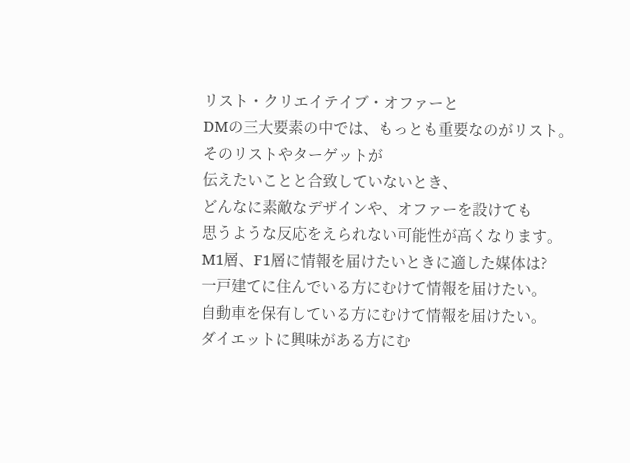リスト・クリエイテイブ・オファーと
DMの三大要素の中では、もっとも重要なのがリスト。
そのリストやターゲットが
伝えたいことと合致していないとき、
どんなに素敵なデザインや、オファーを設けても
思うような反応をえられない可能性が高くなります。
M1層、F1層に情報を届けたいときに適した媒体は?
一戸建てに住んでいる方にむけて情報を届けたい。
自動車を保有している方にむけて情報を届けたい。
ダイエットに興味がある方にむ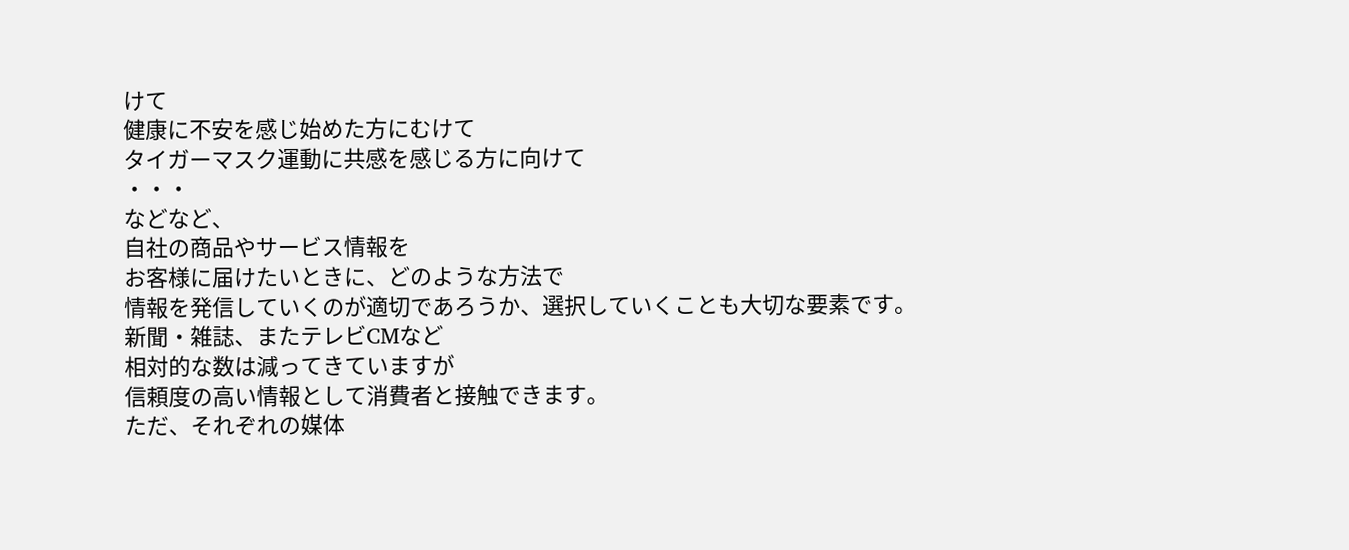けて
健康に不安を感じ始めた方にむけて
タイガーマスク運動に共感を感じる方に向けて
・・・
などなど、
自社の商品やサービス情報を
お客様に届けたいときに、どのような方法で
情報を発信していくのが適切であろうか、選択していくことも大切な要素です。
新聞・雑誌、またテレビCMなど
相対的な数は減ってきていますが
信頼度の高い情報として消費者と接触できます。
ただ、それぞれの媒体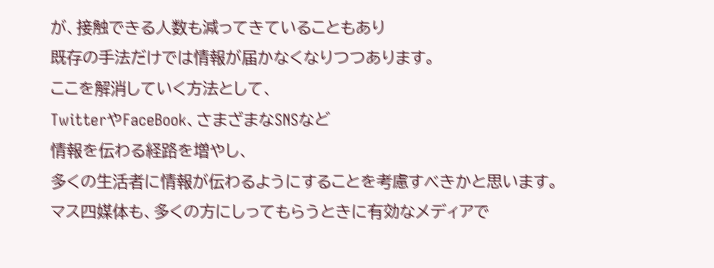が、接触できる人数も減ってきていることもあり
既存の手法だけでは情報が届かなくなりつつあります。
ここを解消していく方法として、
TwitterやFaceBook、さまざまなSNSなど
情報を伝わる経路を増やし、
多くの生活者に情報が伝わるようにすることを考慮すべきかと思います。
マス四媒体も、多くの方にしってもらうときに有効なメディアで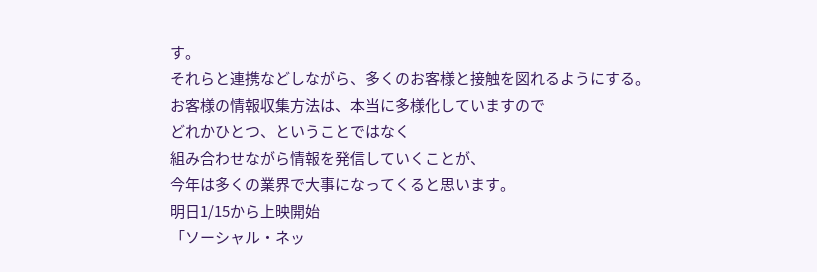す。
それらと連携などしながら、多くのお客様と接触を図れるようにする。
お客様の情報収集方法は、本当に多様化していますので
どれかひとつ、ということではなく
組み合わせながら情報を発信していくことが、
今年は多くの業界で大事になってくると思います。
明日1/15から上映開始
「ソーシャル・ネッ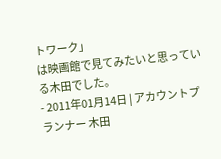トワーク」
は映画館で見てみたいと思っている木田でした。
- 2011年01月14日 | アカウントプランナー 木田